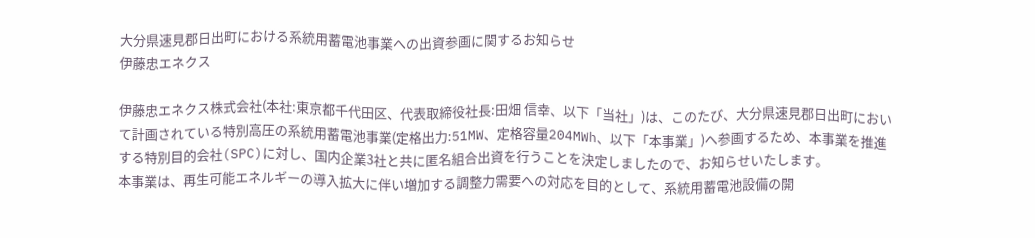大分県速見郡日出町における系統用蓄電池事業への出資参画に関するお知らせ
伊藤忠エネクス

伊藤忠エネクス株式会社(本社:東京都千代田区、代表取締役社長:田畑 信幸、以下「当社」)は、このたび、大分県速見郡日出町において計画されている特別高圧の系統用蓄電池事業(定格出力:51MW、定格容量204MWh、以下「本事業」)へ参画するため、本事業を推進する特別目的会社(SPC)に対し、国内企業3社と共に匿名組合出資を行うことを決定しましたので、お知らせいたします。
本事業は、再生可能エネルギーの導入拡大に伴い増加する調整力需要への対応を目的として、系統用蓄電池設備の開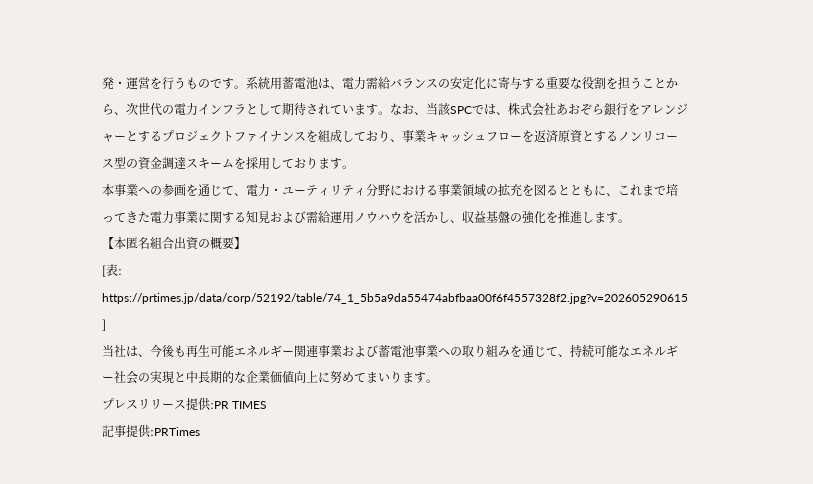発・運営を行うものです。系統用蓄電池は、電力需給バランスの安定化に寄与する重要な役割を担うことから、次世代の電力インフラとして期待されています。なお、当該SPCでは、株式会社あおぞら銀行をアレンジャーとするプロジェクトファイナンスを組成しており、事業キャッシュフローを返済原資とするノンリコース型の資金調達スキームを採用しております。
本事業への参画を通じて、電力・ユーティリティ分野における事業領域の拡充を図るとともに、これまで培ってきた電力事業に関する知見および需給運用ノウハウを活かし、収益基盤の強化を推進します。
【本匿名組合出資の概要】
[表:
https://prtimes.jp/data/corp/52192/table/74_1_5b5a9da55474abfbaa00f6f4557328f2.jpg?v=202605290615 ]
当社は、今後も再生可能エネルギー関連事業および蓄電池事業への取り組みを通じて、持続可能なエネルギー社会の実現と中長期的な企業価値向上に努めてまいります。
プレスリリース提供:PR TIMES
記事提供:PRTimes